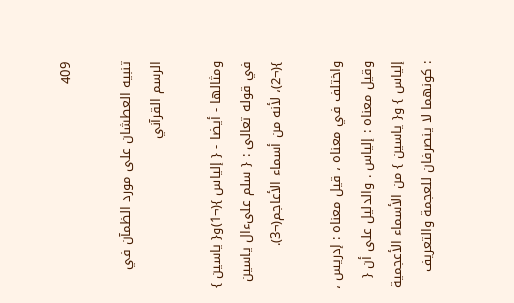409

تنبيه العطشان على مورد الظمآن في الرسم القرآني

ومثالها - أيضا - { إلياس }(¬1)و{ ياسين } في قوله تعالى : { سلم علىءال ياسين }(¬2)، لأنه من أسماء الأعاجم(¬3).

واختلف في معناه ، قيل معناه : إدريس ، وقيل معناه : إلياس . والدليل على أن { إلياس } و{ ياسين } من الأسماء الأعجمية : كونهما لا ينصرفان للعجمة والتعريف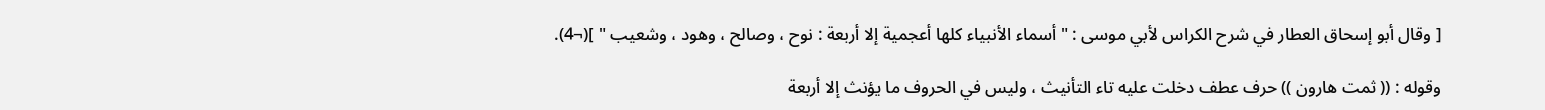[ وقال أبو إسحاق العطار في شرح الكراس لأبي موسى : " أسماء الأنبياء كلها أعجمية إلا أربعة : نوح ، وصالح ، وهود ، وشعيب " ](¬4).

وقوله : (( ثمت هارون )) حرف عطف دخلت عليه تاء التأنيث ، وليس في الحروف ما يؤنث إلا أربعة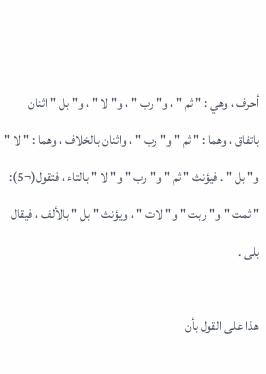أحرف ، وهي : " ثم " ، و" رب " ، و" لا " ، و" بل " اثنان باتفاق ، وهما : " ثم " و" رب " ، واثنان بالخلاف ، وهما : " لا " و" بل " . فيؤنث " ثم " و" رب " و" لا " بالتاء ، فتقول(¬5): " ثمت " و" ربت " و" لات " ، ويؤنث " بل " بالألف ، فيقال بلى .

هذا على القول بأن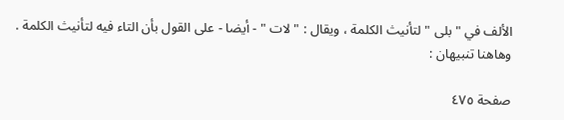الألف في " بلى " لتأنيث الكلمة ، ويقال : " لات " - أيضا - على القول بأن التاء فيه لتأنيث الكلمة . وهاهنا تنبيهان :

صفحة ٤٧٥